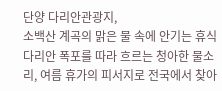단양 다리안관광지,
소백산 계곡의 맑은 물 속에 안기는 휴식
다리안 폭포를 따라 흐르는 청아한 물소리, 여름 휴가의 피서지로 전국에서 찾아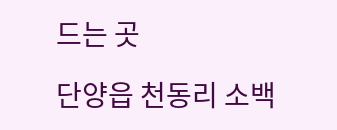드는 곳

단양읍 천동리 소백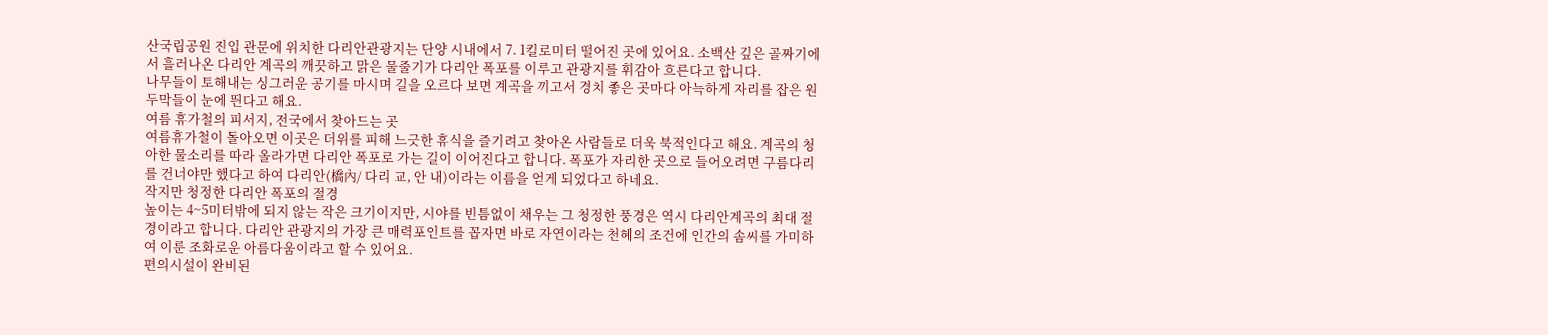산국립공원 진입 관문에 위치한 다리안관광지는 단양 시내에서 7. 1킬로미터 떨어진 곳에 있어요. 소백산 깊은 골짜기에서 흘러나온 다리안 계곡의 깨끗하고 맑은 물줄기가 다리안 폭포를 이루고 관광지를 휘감아 흐른다고 합니다.
나무들이 토해내는 싱그러운 공기를 마시며 길을 오르다 보면 계곡을 끼고서 경치 좋은 곳마다 아늑하게 자리를 잡은 원두막들이 눈에 띈다고 해요.
여름 휴가철의 피서지, 전국에서 찾아드는 곳
여름휴가철이 돌아오면 이곳은 더위를 피해 느긋한 휴식을 즐기려고 찾아온 사람들로 더욱 북적인다고 해요. 계곡의 청아한 물소리를 따라 올라가면 다리안 폭포로 가는 길이 이어진다고 합니다. 폭포가 자리한 곳으로 들어오려면 구름다리를 건너야만 했다고 하여 다리안(橋內/ 다리 교, 안 내)이라는 이름을 얻게 되었다고 하네요.
작지만 청정한 다리안 폭포의 절경
높이는 4~5미터밖에 되지 않는 작은 크기이지만, 시야를 빈틈없이 채우는 그 청정한 풍경은 역시 다리안계곡의 최대 절경이라고 합니다. 다리안 관광지의 가장 큰 매력포인트를 꼽자면 바로 자연이라는 천혜의 조건에 인간의 솜씨를 가미하여 이룬 조화로운 아름다움이라고 할 수 있어요.
편의시설이 완비된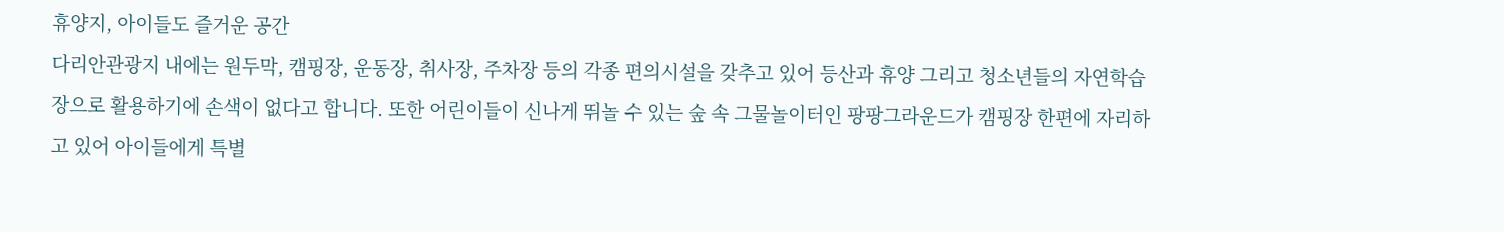휴양지, 아이들도 즐거운 공간
다리안관광지 내에는 원두막, 캠핑장, 운동장, 취사장, 주차장 등의 각종 편의시설을 갖추고 있어 등산과 휴양 그리고 청소년들의 자연학습장으로 활용하기에 손색이 없다고 합니다. 또한 어린이들이 신나게 뛰놀 수 있는 숲 속 그물놀이터인 팡팡그라운드가 캠핑장 한편에 자리하고 있어 아이들에게 특별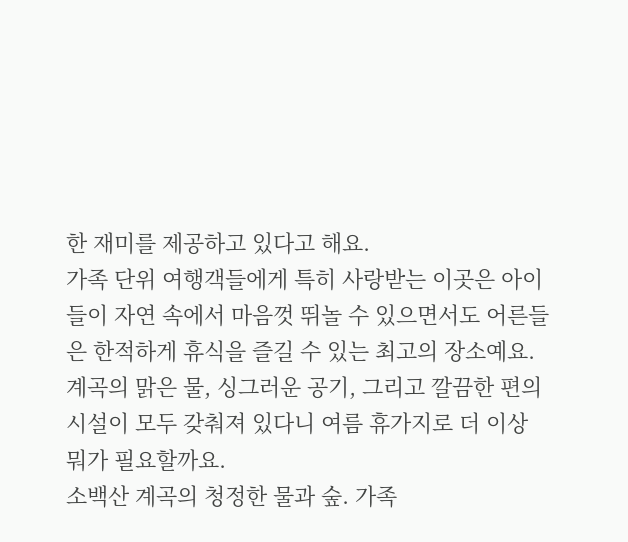한 재미를 제공하고 있다고 해요.
가족 단위 여행객들에게 특히 사랑받는 이곳은 아이들이 자연 속에서 마음껏 뛰놀 수 있으면서도 어른들은 한적하게 휴식을 즐길 수 있는 최고의 장소예요. 계곡의 맑은 물, 싱그러운 공기, 그리고 깔끔한 편의시설이 모두 갖춰져 있다니 여름 휴가지로 더 이상 뭐가 필요할까요.
소백산 계곡의 청정한 물과 숲. 가족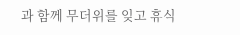과 함께 무더위를 잊고 휴식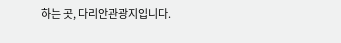하는 곳, 다리안관광지입니다.